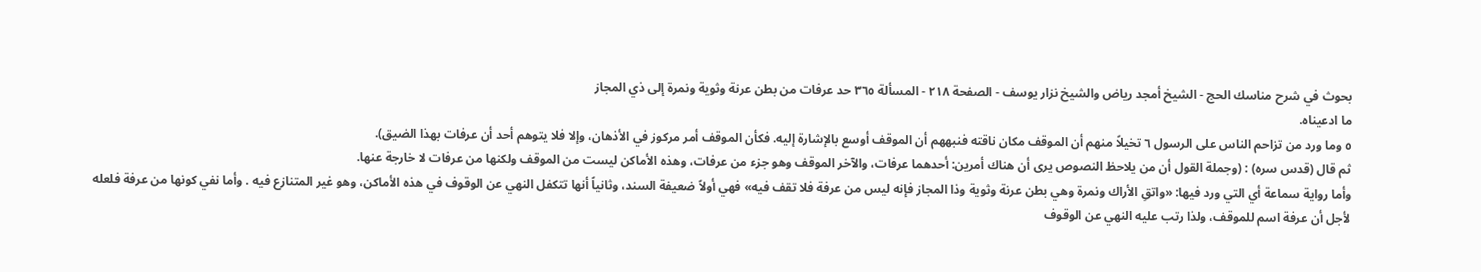بحوث في شرح مناسك الحج - الشيخ أمجد رياض والشيخ نزار يوسف - الصفحة ٢١٨ - المسألة ٣٦٥ حد عرفات من بطن عرنة وثوية ونمرة إلى ذي المجاز
ما ادعيناه.
٥ وما ورد من تزاحم الناس على الرسول ٦ تخيلاً منهم أن الموقف مكان ناقته فنبههم أن الموقف أوسع بالإشارة إليه. فكأن الموقف أمر مركوز في الأذهان، وإلا فلا يتوهم أحد أن عرفات بهذا الضيق).
ثم قال (قدس سره) : (وجملة القول أن من يلاحظ النصوص يرى أن هناك أمرين: أحدهما عرفات، والآخر الموقف وهو جزء من عرفات، وهذه الأماكن ليست من الموقف ولكنها من عرفات لا خارجة عنها.
وأما رواية سماعة أي التي ورد فيها: «واتقِ الأراك ونمرة وهي بطن عرنة وثوية وذا المجاز فإنه ليس من عرفة فلا تقف فيه» فهي أولاً ضعيفة السند، وثانياً أنها تتكفل النهي عن الوقوف في هذه الأماكن، وهو غير المتنازع فيه . وأما نفي كونها من عرفة فلعله لأجل أن عرفة اسم للموقف، ولذا رتب عليه النهي عن الوقوف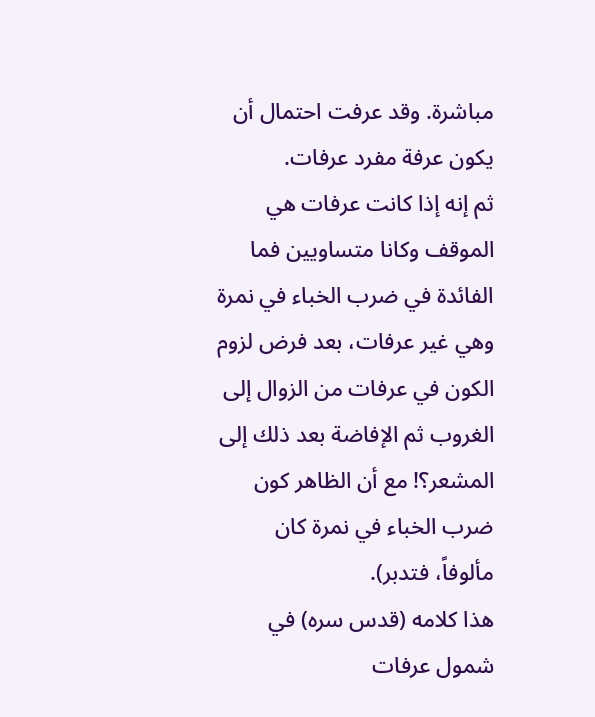مباشرة. وقد عرفت احتمال أن يكون عرفة مفرد عرفات.
ثم إنه إذا كانت عرفات هي الموقف وكانا متساويين فما الفائدة في ضرب الخباء في نمرة وهي غير عرفات، بعد فرض لزوم الكون في عرفات من الزوال إلى الغروب ثم الإفاضة بعد ذلك إلى المشعر؟! مع أن الظاهر كون ضرب الخباء في نمرة كان مألوفاً، فتدبر).
هذا كلامه (قدس سره) في شمول عرفات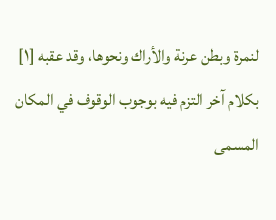لنمرة وبطن عرنة والأراك ونحوها، وقد عقبه [١] بكلام آخر التزم فيه بوجوب الوقوف في المكان المسمى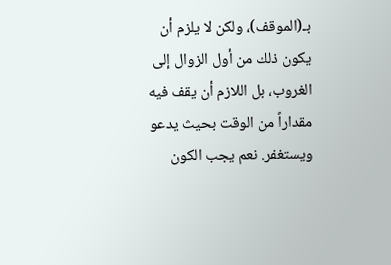بـ(الموقف)، ولكن لا يلزم أن يكون ذلك من أول الزوال إلى الغروب، بل اللازم أن يقف فيه مقداراً من الوقت بحيث يدعو ويستغفر. نعم يجب الكون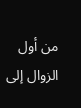من أول الزوال إلى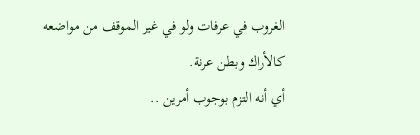الغروب في عرفات ولو في غير الموقف من مواضعه كالأراك وبطن عرنة.
أي أنه التزم بوجوب أمرين ..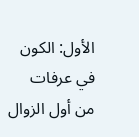الأول: الكون في عرفات من أول الزوال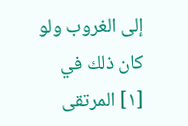إلى الغروب ولو كان ذلك في
[١] المرتقى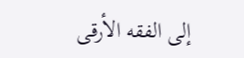إلى الفقه الأرقى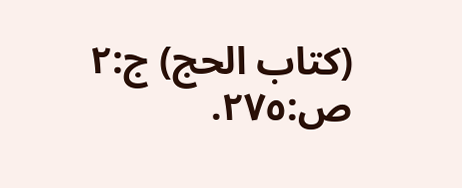(كتاب الحج) ج:٢ ص:٢٧٥.